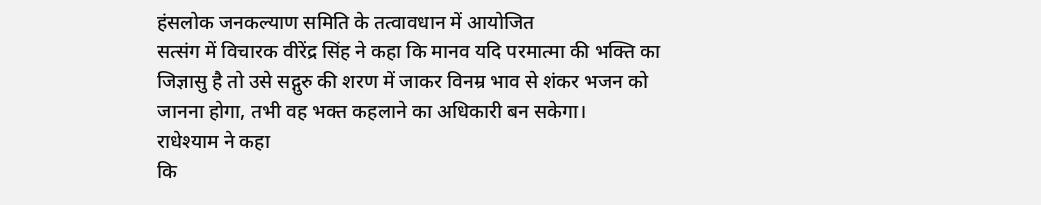हंसलोक जनकल्याण समिति के तत्वावधान में आयोजित
सत्संग में विचारक वीरेंद्र सिंह ने कहा कि मानव यदि परमात्मा की भक्ति का
जिज्ञासु है तो उसे सद्गुरु की शरण में जाकर विनम्र भाव से शंकर भजन को
जानना होगा, तभी वह भक्त कहलाने का अधिकारी बन सकेगा।
राधेश्याम ने कहा
कि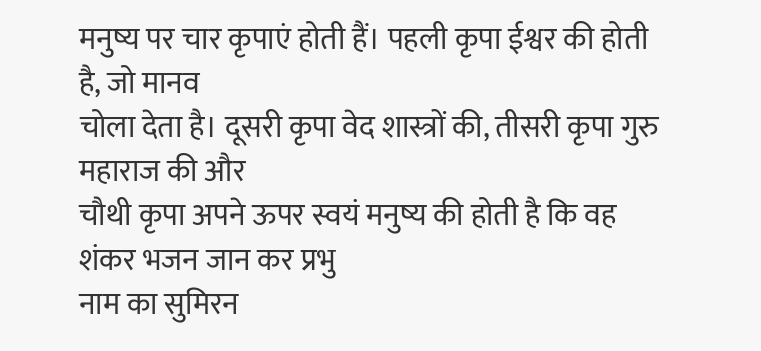मनुष्य पर चार कृपाएं होती हैं। पहली कृपा ईश्वर की होती है, जो मानव
चोला देता है। दूसरी कृपा वेद शास्त्रों की, तीसरी कृपा गुरु महाराज की और
चौथी कृपा अपने ऊपर स्वयं मनुष्य की होती है कि वह शंकर भजन जान कर प्रभु
नाम का सुमिरन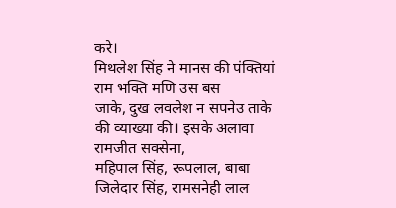करे।
मिथलेश सिंह ने मानस की पंक्तियां राम भक्ति मणि उस बस
जाके, दुख लवलेश न सपनेउ ताके की व्याख्या की। इसके अलावा रामजीत सक्सेना,
महिपाल सिंह, रूपलाल, बाबा जिलेदार सिंह, रामसनेही लाल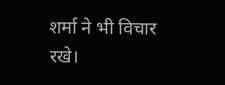शर्मा ने भी विचार
रखे।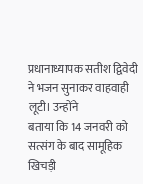प्रधानाध्यापक सतीश द्विवेदी ने भजन सुनाकर वाहवाही लूटी। उन्होंने
बताया कि 14 जनवरी को सत्संग के बाद सामूहिक खिचड़ी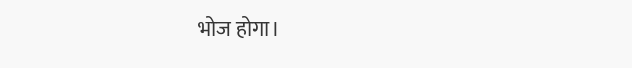भोज होगा।